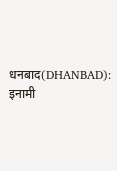धनबाद(DHANBAD): इनामी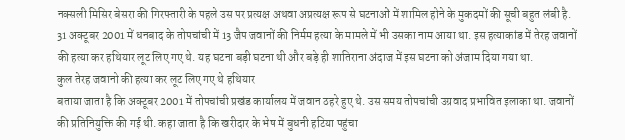नक्सली मिसिर बेसरा की गिरफ्तारी के पहले उस पर प्रत्यक्ष अथवा अप्रत्यक्ष रूप से घटनाओं में शामिल होने के मुकदमों की सूची बहुत लंबी है. 31 अक्टूबर 2001 में धनबाद के तोपचांची में 13 जैप जवानों की निर्मम हत्या के मामले में भी उसका नाम आया था. इस हत्याकांड में तेरह जवानों की हत्या कर हथियार लूट लिए गए थे. यह घटना बड़ी घटना थी और बड़े ही शातिराना अंदाज में इस घटना को अंजाम दिया गया था.
कुल तेरह जवानो की हत्या कर लूट लिए गए थे हथियार
बताया जाता है कि अक्टूबर 2001 में तोपचांची प्रखंड कार्यालय में जवान ठहरे हुए थे. उस समय तोपचांची उग्रवाद प्रभावित इलाका था. जवानों की प्रतिनियुक्ति की गई थी. कहा जाता है कि खरीदार के भेष में बुधनी हटिया पहुंचा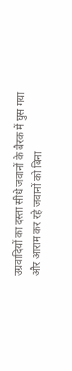उग्रवादियों का दस्ता सीधे जवानों के बैरक में घुस गया और आराम कर रहे जवानों को बिना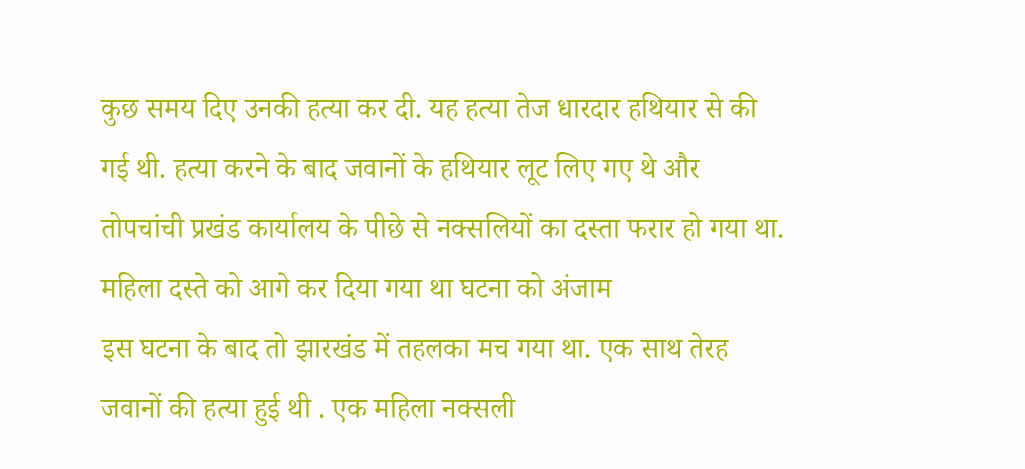कुछ समय दिए उनकी हत्या कर दी. यह हत्या तेज धारदार हथियार से की गई थी. हत्या करने के बाद जवानों के हथियार लूट लिए गए थे और तोपचांची प्रखंड कार्यालय के पीछे से नक्सलियों का दस्ता फरार हो गया था.
महिला दस्ते को आगे कर दिया गया था घटना को अंजाम
इस घटना के बाद तो झारखंड में तहलका मच गया था. एक साथ तेरह जवानों की हत्या हुई थी . एक महिला नक्सली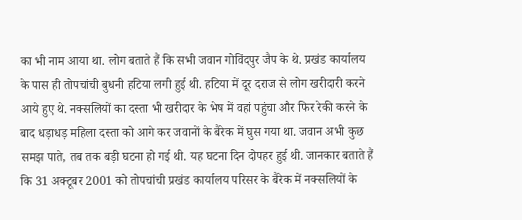का भी नाम आया था. लोग बताते हैं कि सभी जवान गोविंदपुर जैप के थे. प्रखंड कार्यालय के पास ही तोपचांची बुधनी हटिया लगी हुई थी. हटिया में दूर दराज से लोग खरीदारी करने आये हुए थे. नक्सलियों का दस्ता भी खरीदार के भेष में वहां पहुंचा और फिर रेकी करने के बाद धड़ाधड़ महिला दस्ता को आगे कर जवानों के बैरेक में घुस गया था. जवान अभी कुछ समझ पाते, तब तक बड़ी घटना हो गई थी. यह घटना दिन दोपहर हुई थी. जानकार बताते हैं कि 31 अक्टूबर 2001 को तोपचांची प्रखंड कार्यालय परिसर के बैरेक में नक्सलियों के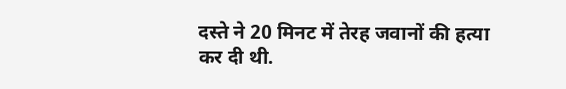दस्ते ने 20 मिनट में तेरह जवानों की हत्या कर दी थी.